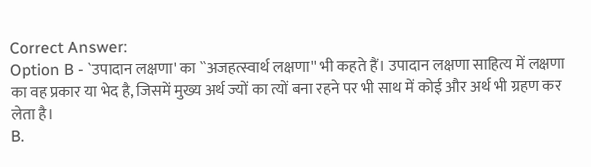Correct Answer:
Option B - `उपादान लक्षणा' का ``अजहत्स्वार्थ लक्षणा'' भी कहते हैं। उपादान लक्षणा साहित्य में लक्षणा का वह प्रकार या भेद है, जिसमें मुख्य अर्थ ज्यों का त्यों बना रहने पर भी साथ में कोई और अर्थ भी ग्रहण कर लेता है।
B.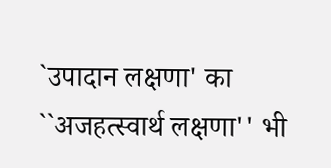`उपादान लक्षणा' का ``अजहत्स्वार्थ लक्षणा'' भी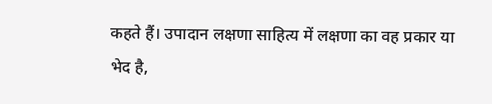कहते हैं। उपादान लक्षणा साहित्य में लक्षणा का वह प्रकार या भेद है,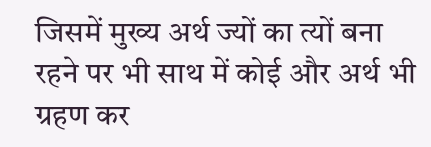जिसमें मुख्य अर्थ ज्यों का त्यों बना रहने पर भी साथ में कोई और अर्थ भी ग्रहण कर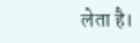लेता है।